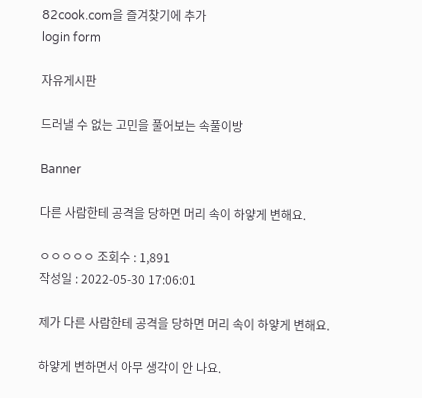82cook.com을 즐겨찾기에 추가
login form

자유게시판

드러낼 수 없는 고민을 풀어보는 속풀이방

Banner

다른 사람한테 공격을 당하면 머리 속이 하얗게 변해요.

ㅇㅇㅇㅇㅇ 조회수 : 1,891
작성일 : 2022-05-30 17:06:01

제가 다른 사람한테 공격을 당하면 머리 속이 하얗게 변해요.

하얗게 변하면서 아무 생각이 안 나요.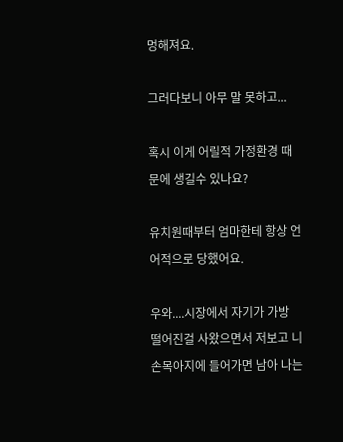멍해져요.

그러다보니 아무 말 못하고...

혹시 이게 어릴적 가정환경 때문에 생길수 있나요?

유치원때부터 엄마한테 항상 언어적으로 당했어요.

우와....시장에서 자기가 가방 떨어진걸 사왔으면서 저보고 니 손목아지에 들어가면 남아 나는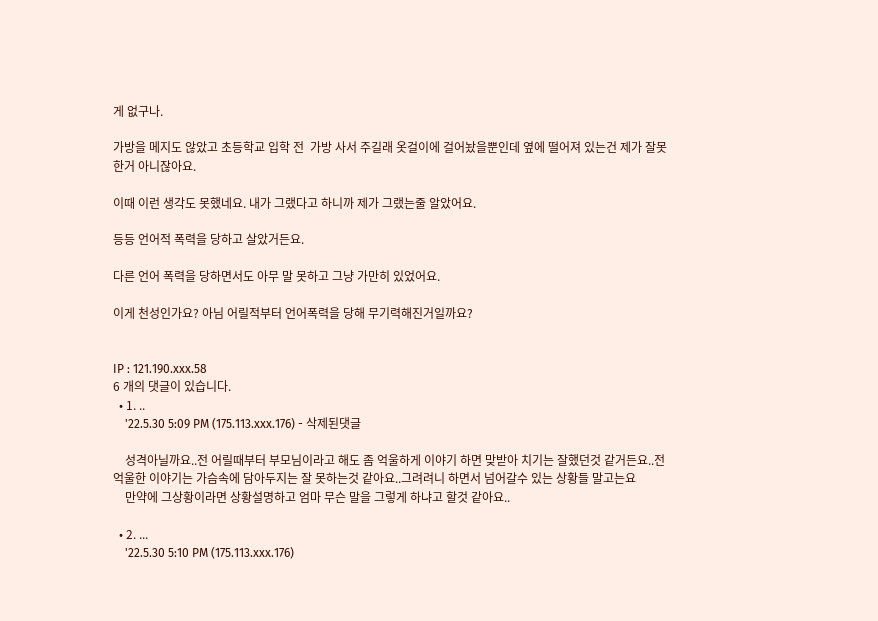게 없구나.

가방을 메지도 않았고 초등학교 입학 전  가방 사서 주길래 옷걸이에 걸어놨을뿐인데 옆에 떨어져 있는건 제가 잘못한거 아니잖아요.

이때 이런 생각도 못했네요. 내가 그랬다고 하니까 제가 그랬는줄 알았어요.

등등 언어적 폭력을 당하고 살았거든요.

다른 언어 폭력을 당하면서도 아무 말 못하고 그냥 가만히 있었어요.

이게 천성인가요? 아님 어릴적부터 언어폭력을 당해 무기력해진거일까요?


IP : 121.190.xxx.58
6 개의 댓글이 있습니다.
  • 1. ..
    '22.5.30 5:09 PM (175.113.xxx.176) - 삭제된댓글

    성격아닐까요..전 어릴때부터 부모님이라고 해도 좀 억울하게 이야기 하면 맞받아 치기는 잘했던것 같거든요..전 억울한 이야기는 가슴속에 담아두지는 잘 못하는것 같아요..그려려니 하면서 넘어갈수 있는 상황들 말고는요
    만약에 그상황이라면 상황설명하고 엄마 무슨 말을 그렇게 하냐고 할것 같아요..

  • 2. ...
    '22.5.30 5:10 PM (175.113.xxx.176)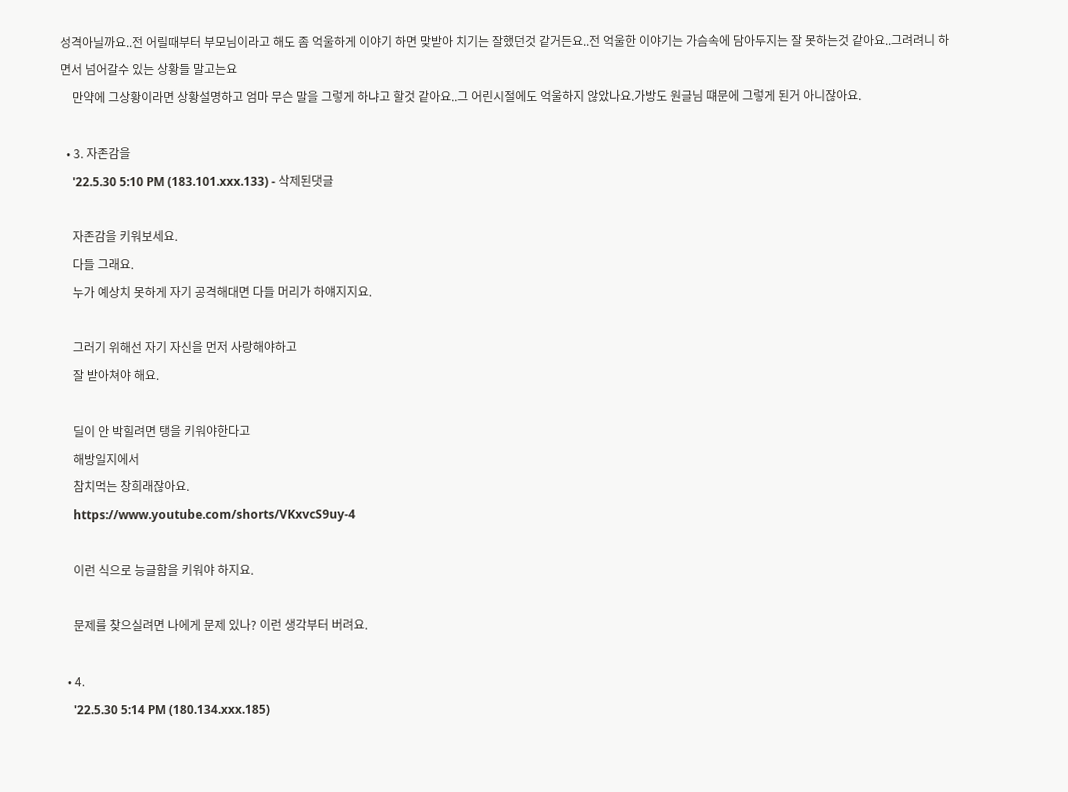성격아닐까요..전 어릴때부터 부모님이라고 해도 좀 억울하게 이야기 하면 맞받아 치기는 잘했던것 같거든요..전 억울한 이야기는 가슴속에 담아두지는 잘 못하는것 같아요..그려려니 하면서 넘어갈수 있는 상황들 말고는요
    만약에 그상황이라면 상황설명하고 엄마 무슨 말을 그렇게 하냐고 할것 같아요..그 어린시절에도 억울하지 않았나요.가방도 원글님 떄문에 그렇게 된거 아니잖아요.

  • 3. 자존감을
    '22.5.30 5:10 PM (183.101.xxx.133) - 삭제된댓글

    자존감을 키워보세요.
    다들 그래요.
    누가 예상치 못하게 자기 공격해대면 다들 머리가 하얘지지요.

    그러기 위해선 자기 자신을 먼저 사랑해야하고
    잘 받아쳐야 해요.

    딜이 안 박힐려면 탱을 키워야한다고
    해방일지에서
    참치먹는 창희래잖아요.
    https://www.youtube.com/shorts/VKxvcS9uy-4

    이런 식으로 능글함을 키워야 하지요.

    문제를 찾으실려면 나에게 문제 있나? 이런 생각부터 버려요.

  • 4.
    '22.5.30 5:14 PM (180.134.xxx.185)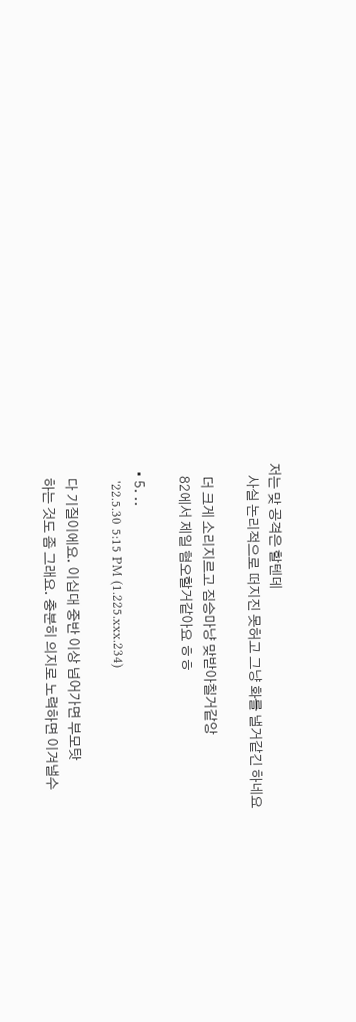저는 맞 공격은 할텐데
    사실 논리적으로 떠지진 못허고 그냥 화를 낼거같긴 하네요

    더 크게 소리지르고 짐승마냥 맞받아칠거같앙
    82에서 제일 혐오할거같아요 ㅎㅎ

  • 5. ..
    '22.5.30 5:15 PM (1.225.xxx.234)

    다 기질이에요. 이십대 중반 이상 넘어가면 부모탓
    하는 것도 좀 그래요. 충분히 의지로 노력하면 이겨낼수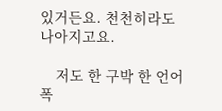있거든요. 천천히라도 나아지고요.

    저도 한 구박 한 언어폭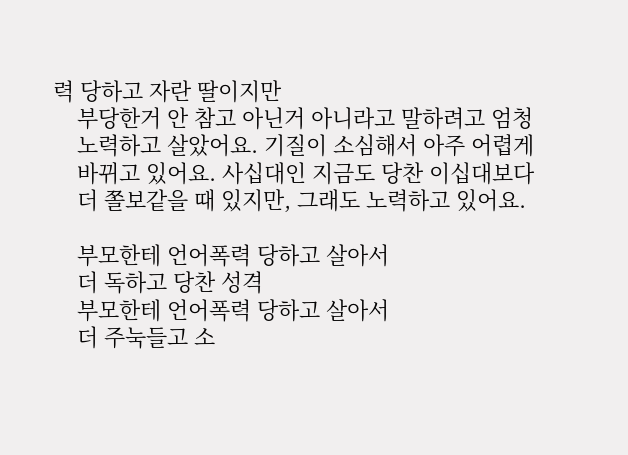력 당하고 자란 딸이지만
    부당한거 안 참고 아닌거 아니라고 말하려고 엄청
    노력하고 살았어요. 기질이 소심해서 아주 어렵게
    바뀌고 있어요. 사십대인 지금도 당찬 이십대보다
    더 쫄보같을 때 있지만, 그래도 노력하고 있어요.

    부모한테 언어폭력 당하고 살아서
    더 독하고 당찬 성격
    부모한테 언어폭력 당하고 살아서
    더 주눅들고 소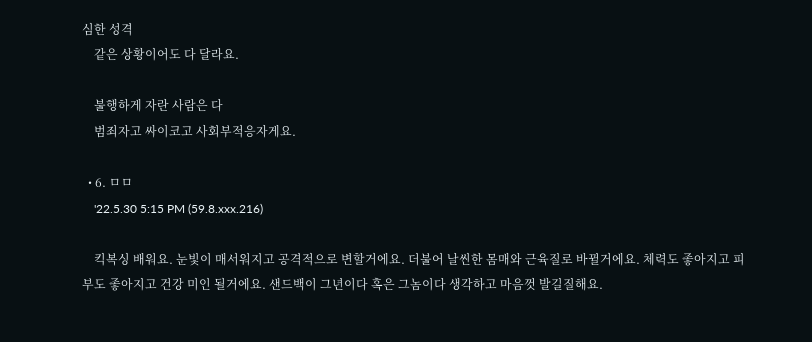심한 성격
    같은 상황이어도 다 달라요.

    불행하게 자란 사람은 다
    범죄자고 싸이코고 사회부적응자게요.

  • 6. ㅁㅁ
    '22.5.30 5:15 PM (59.8.xxx.216)

    킥복싱 배워요. 눈빛이 매서워지고 공격적으로 변할거에요. 더불어 날씬한 몸매와 근육질로 바뀔거에요. 체력도 좋아지고 피부도 좋아지고 건강 미인 될거에요. 샌드백이 그년이다 혹은 그놈이다 생각하고 마음껏 발길질해요.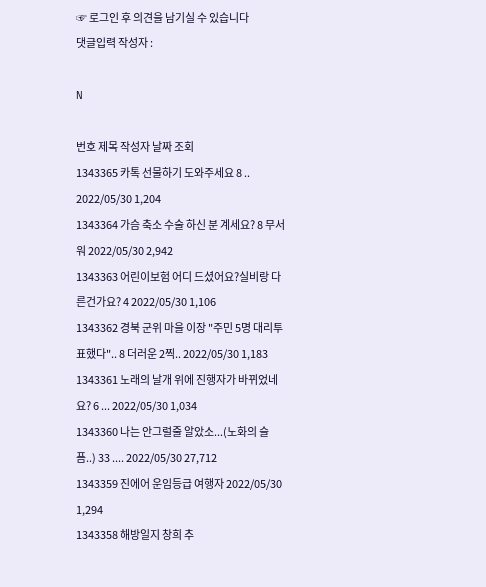☞ 로그인 후 의견을 남기실 수 있습니다
댓글입력 작성자 :

N

번호 제목 작성자 날짜 조회
1343365 카톡 선물하기 도와주세요 8 .. 2022/05/30 1,204
1343364 가슴 축소 수술 하신 분 계세요? 8 무서워 2022/05/30 2,942
1343363 어린이보험 어디 드셨어요?실비랑 다른건가요? 4 2022/05/30 1,106
1343362 경북 군위 마을 이장 "주민 5명 대리투표했다".. 8 더러운 2찍.. 2022/05/30 1,183
1343361 노래의 날개 위에 진행자가 바뀌었네요? 6 ... 2022/05/30 1,034
1343360 나는 안그럴줄 알았소...(노화의 슬픔..) 33 .... 2022/05/30 27,712
1343359 진에어 운임등급 여행자 2022/05/30 1,294
1343358 해방일지 창희 추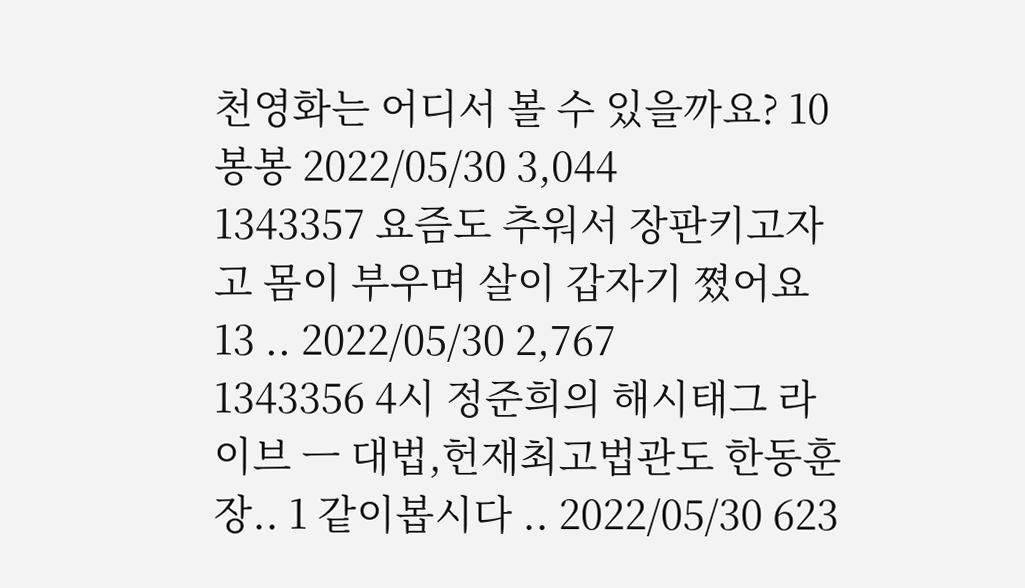천영화는 어디서 볼 수 있을까요? 10 봉봉 2022/05/30 3,044
1343357 요즘도 추워서 장판키고자고 몸이 부우며 살이 갑자기 쪘어요 13 .. 2022/05/30 2,767
1343356 4시 정준희의 해시태그 라이브 ㅡ 대법,헌재최고법관도 한동훈장.. 1 같이봅시다 .. 2022/05/30 623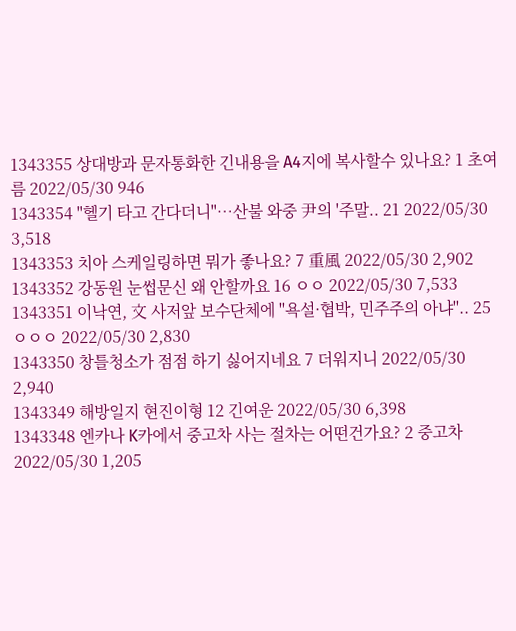1343355 상대방과 문자통화한 긴내용을 A4지에 복사할수 있나요? 1 초여름 2022/05/30 946
1343354 "헬기 타고 간다더니"…산불 와중 尹의 '주말.. 21 2022/05/30 3,518
1343353 치아 스케일링하면 뭐가 좋나요? 7 重風 2022/05/30 2,902
1343352 강동원 눈썹문신 왜 안할까요 16 ㅇㅇ 2022/05/30 7,533
1343351 이낙연, 文 사저앞 보수단체에 ''욕설·협박, 민주주의 아냐''.. 25 ㅇㅇㅇ 2022/05/30 2,830
1343350 창틀청소가 점점 하기 싫어지네요 7 더워지니 2022/05/30 2,940
1343349 해방일지 현진이형 12 긴여운 2022/05/30 6,398
1343348 엔카나 K카에서 중고차 사는 절차는 어떤건가요? 2 중고차 2022/05/30 1,205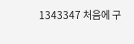1343347 처음에 구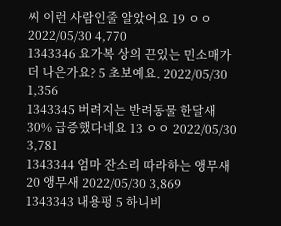씨 이런 사람인줄 알았어요 19 ㅇㅇ 2022/05/30 4,770
1343346 요가복 상의 끈있는 민소매가 더 나은가요? 5 초보예요. 2022/05/30 1,356
1343345 버려지는 반려동물 한달새 30% 급증했다네요 13 ㅇㅇ 2022/05/30 3,781
1343344 엄마 잔소리 따라하는 앵무새 20 앵무새 2022/05/30 3,869
1343343 내용펑 5 하니비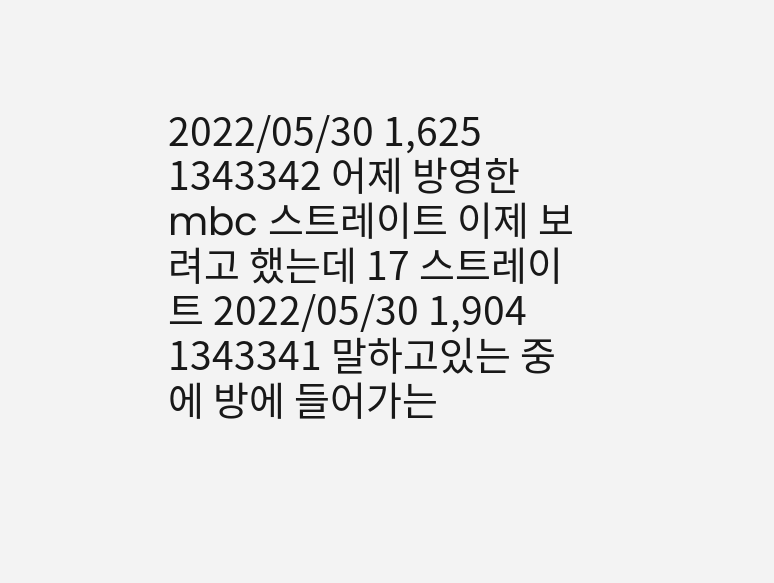2022/05/30 1,625
1343342 어제 방영한 mbc 스트레이트 이제 보려고 했는데 17 스트레이트 2022/05/30 1,904
1343341 말하고있는 중에 방에 들어가는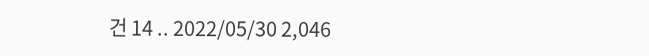건 14 .. 2022/05/30 2,046